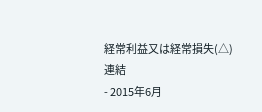経常利益又は経常損失(△)
連結
- 2015年6月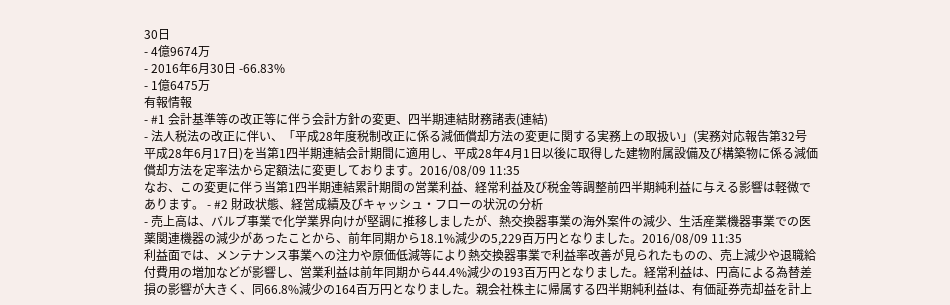30日
- 4億9674万
- 2016年6月30日 -66.83%
- 1億6475万
有報情報
- #1 会計基準等の改正等に伴う会計方針の変更、四半期連結財務諸表(連結)
- 法人税法の改正に伴い、「平成28年度税制改正に係る減価償却方法の変更に関する実務上の取扱い」(実務対応報告第32号 平成28年6月17日)を当第1四半期連結会計期間に適用し、平成28年4月1日以後に取得した建物附属設備及び構築物に係る減価償却方法を定率法から定額法に変更しております。2016/08/09 11:35
なお、この変更に伴う当第1四半期連結累計期間の営業利益、経常利益及び税金等調整前四半期純利益に与える影響は軽微であります。 - #2 財政状態、経営成績及びキャッシュ・フローの状況の分析
- 売上高は、バルブ事業で化学業界向けが堅調に推移しましたが、熱交換器事業の海外案件の減少、生活産業機器事業での医薬関連機器の減少があったことから、前年同期から18.1%減少の5,229百万円となりました。2016/08/09 11:35
利益面では、メンテナンス事業への注力や原価低減等により熱交換器事業で利益率改善が見られたものの、売上減少や退職給付費用の増加などが影響し、営業利益は前年同期から44.4%減少の193百万円となりました。経常利益は、円高による為替差損の影響が大きく、同66.8%減少の164百万円となりました。親会社株主に帰属する四半期純利益は、有価証券売却益を計上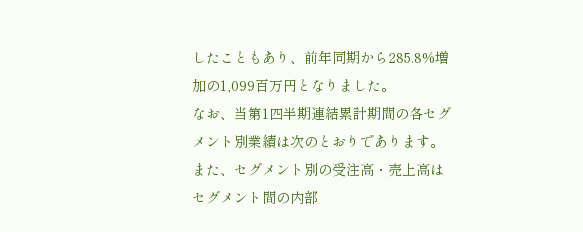したこともあり、前年同期から285.8%増加の1,099百万円となりました。
なお、当第1四半期連結累計期間の各セグメント別業績は次のとおりであります。また、セグメント別の受注高・売上高はセグメント間の内部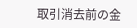取引消去前の金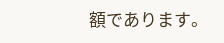額であります。